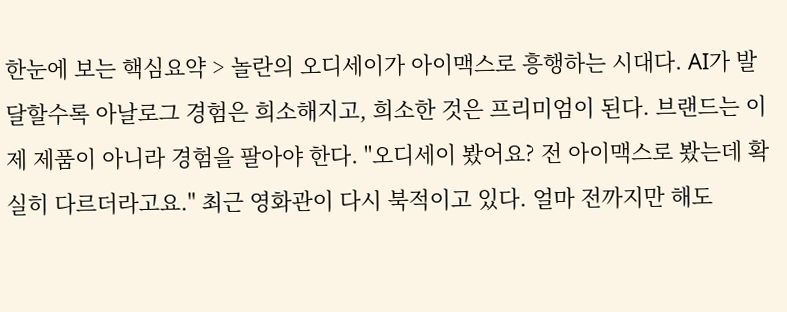한눈에 보는 핵심요약 > 놀란의 오디세이가 아이맥스로 흥행하는 시대다. AI가 발달할수록 아날로그 경험은 희소해지고, 희소한 것은 프리미엄이 된다. 브랜드는 이제 제품이 아니라 경험을 팔아야 한다. "오디세이 봤어요? 전 아이맥스로 봤는데 확실히 다르더라고요." 최근 영화관이 다시 북적이고 있다. 얼마 전까지만 해도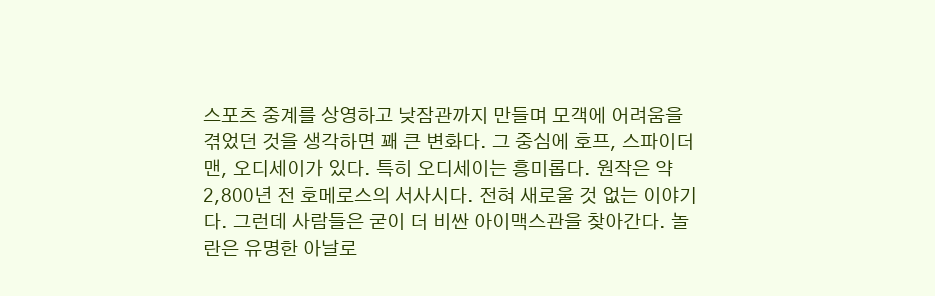스포츠 중계를 상영하고 낮잠관까지 만들며 모객에 어려움을 겪었던 것을 생각하면 꽤 큰 변화다. 그 중심에 호프, 스파이더맨, 오디세이가 있다. 특히 오디세이는 흥미롭다. 원작은 약 2,800년 전 호메로스의 서사시다. 전혀 새로울 것 없는 이야기다. 그런데 사람들은 굳이 더 비싼 아이맥스관을 찾아간다. 놀란은 유명한 아날로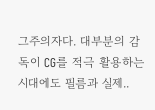그주의자다. 대부분의 감독이 CG를 적극 활용하는 시대에도 필름과 실제..